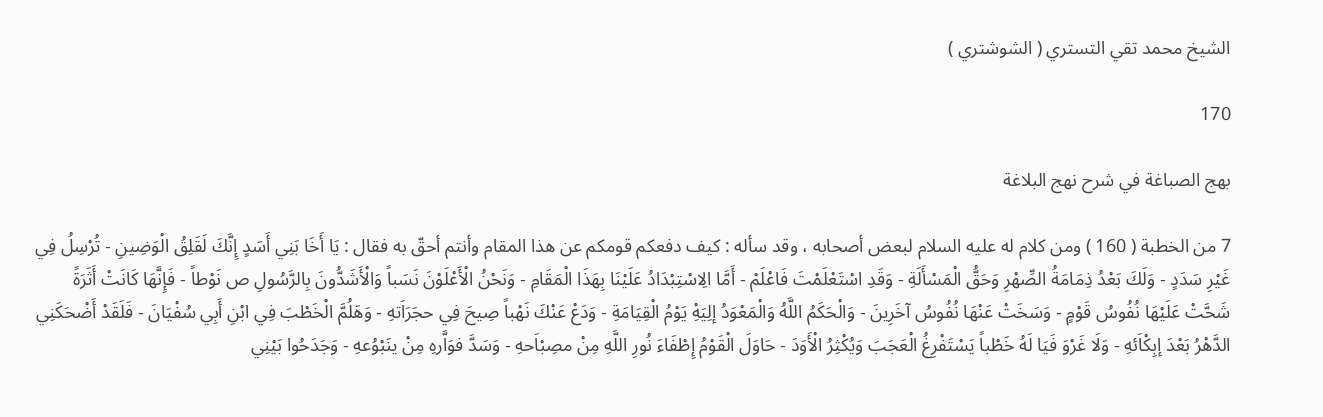الشيخ محمد تقي التستري ( الشوشتري )

170

بهج الصباغة في شرح نهج البلاغة

7 من الخطبة ( 160 ) ومن كلام له عليه السلام لبعض أصحابه ، وقد سأله : كيف دفعكم قومكم عن هذا المقام وأنتم أحقّ به فقال : يَا أَخَا بَنِي أَسَدٍ إِنَّكَ لَقَلِقُ الْوَضِينِ - تُرْسِلُ فِي غَيْرِ سَدَدٍ - وَلَكَ بَعْدُ ذِمَامَةُ الصِّهْرِ وَحَقُّ الْمَسْأَلَةِ - وَقَدِ اسْتَعْلَمْتَ فَاعْلَمْ - أَمَّا الِاسْتِبْدَادُ عَلَيْنَا بِهَذَا الْمَقَامِ - وَنَحْنُ الْأَعْلَوْنَ نَسَباً وَالْأَشَدُّونَ بِالرَّسُولِ ص نَوْطاً - فَإِنَّهَا كَانَتْ أَثَرَةً شَحَّتْ عَلَيْهَا نُفُوسُ قَوْمٍ - وَسَخَتْ عَنْهَا نُفُوسُ آخَرِينَ - وَالْحَكَمُ اللَّهُ وَالْمَعْوَدُ إلِيَهِْ يَوْمُ الْقِيَامَةِ - وَدَعْ عَنْكَ نَهْباً صِيحَ فِي حجَرَاَتهِ - وَهَلُمَّ الْخَطْبَ فِي ابْنِ أَبِي سُفْيَانَ - فَلَقَدْ أَضْحَكَنِي الدَّهْرُ بَعْدَ إبِكْاَئهِ - وَلَا غَرْوَ فَيَا لَهُ خَطْباً يَسْتَفْرِغُ الْعَجَبَ وَيُكْثِرُ الْأَوَدَ - حَاوَلَ الْقَوْمُ إِطْفَاءَ نُورِ اللَّهِ مِنْ مصِبْاَحهِ - وَسَدَّ فوَاَّرهِ مِنْ ينَبْوُعهِ - وَجَدَحُوا بَيْنِي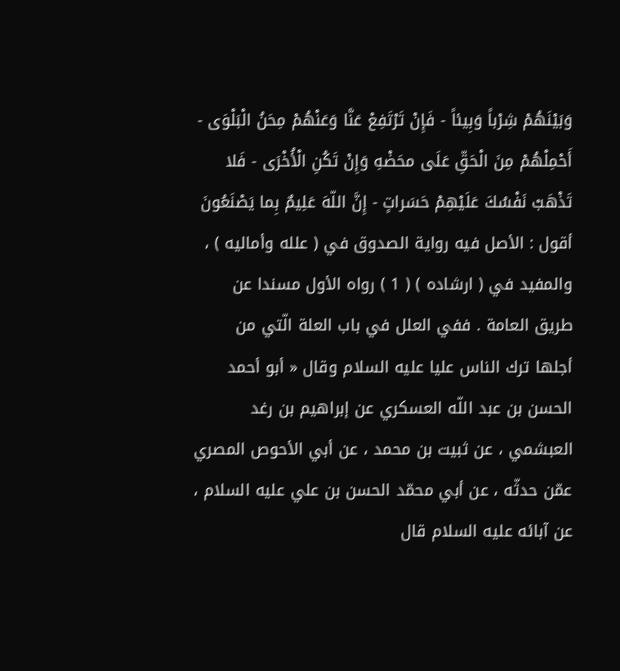وَبَيْنَهُمْ شِرْباً وَبِيئاً - فَإِنْ تَرْتَفِعْ عَنَّا وَعَنْهُمْ مِحَنُ الْبَلْوَى - أَحْمِلْهُمْ مِنَ الْحَقِّ عَلَى محَضْهِ وَإِنْ تَكُنِ الْأُخْرَى - فَلا تَذْهَبْ نَفْسُكَ عَلَيْهِمْ حَسَراتٍ - إِنَّ اللّهَ عَلِيمٌ بِما يَصْنَعُونَ أقول : الأصل فيه رواية الصدوق في ( علله وأماليه ) ، والمفيد في ( ارشاده ) ( 1 ) رواه الأول مسندا عن طريق العامة . ففي العلل في باب العلة الّتي من أجلها ترك الناس عليا عليه السلام وقال « أبو أحمد الحسن بن عبد اللّه العسكري عن إبراهيم بن رغد العبشمي ، عن ثبيت بن محمد ، عن أبي الأحوص المصري عمّن حدثّه ، عن أبي محمّد الحسن بن علي عليه السلام ، عن آبائه عليه السلام قال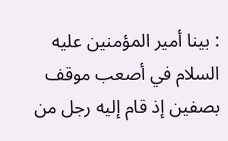: بينا أمير المؤمنين عليه السلام في أصعب موقف بصفين إذ قام إليه رجل من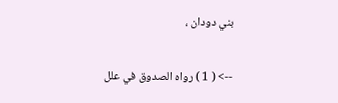بني دودان ،

--> ( 1 ) رواه الصدوق في علل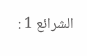الشرائع 1 :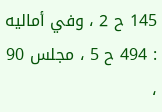145 ح 2 ، وفي أماليه : 494 ح 5 ، مجلس 90 ،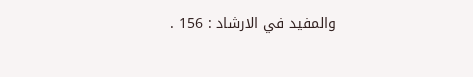والمفيد في الارشاد : 156 .